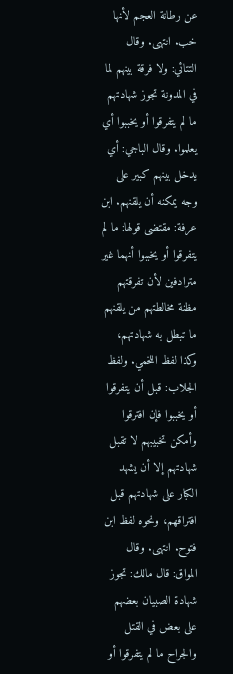عن رطانة العجم لأنها خب. انتهى. وقال التتائي: ولا فرقة بينهم لما في المدونة تجوز شهادتهم ما لم يتفرقوا أو يخببوا أي يعلموا. وقال الباجي: أي يدخل بينهم كبير على وجه يمكنه أن يلقنهم. ابن عرفة: مقتضى قولها: ما لم يتفرقوا أو يخببوا أنهما غير مترادفين لأن تفرقتهم مظنة مخالطتهم من يلقنهم ما تبطل به شهادتهم، وكذا لفظ اللخمي. ولفظ الجلاب: قبل أن يتفرقوا أو يخببوا فإن افترقوا وأمكن تخبيبهم لا تقبل شهادتهم إلا أن يشهد الكبار على شهادتهم قبل افتراقهم، ونحوه لفظ ابن فتوح. انتهى. وقال المواق: قال مالك: تجوز شهادة الصبيان بعضهم على بعض في القتل والجراح ما لم يتفرقوا أو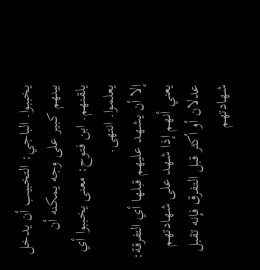يخببوا. الباجي: التخبيب أن يدخل بينهم كبير على وجه يمكنه أن يلقنهم. ابن فتوح: معنى يخببوا أي يعلموا. انتهى.
إلا أن يشهد عليهم قبلها أي التفرقة: يعني أنهم إذا شهد على شهادتهم عدلان أو أكثر قبل التفرق فإنه تقبل شهادتهم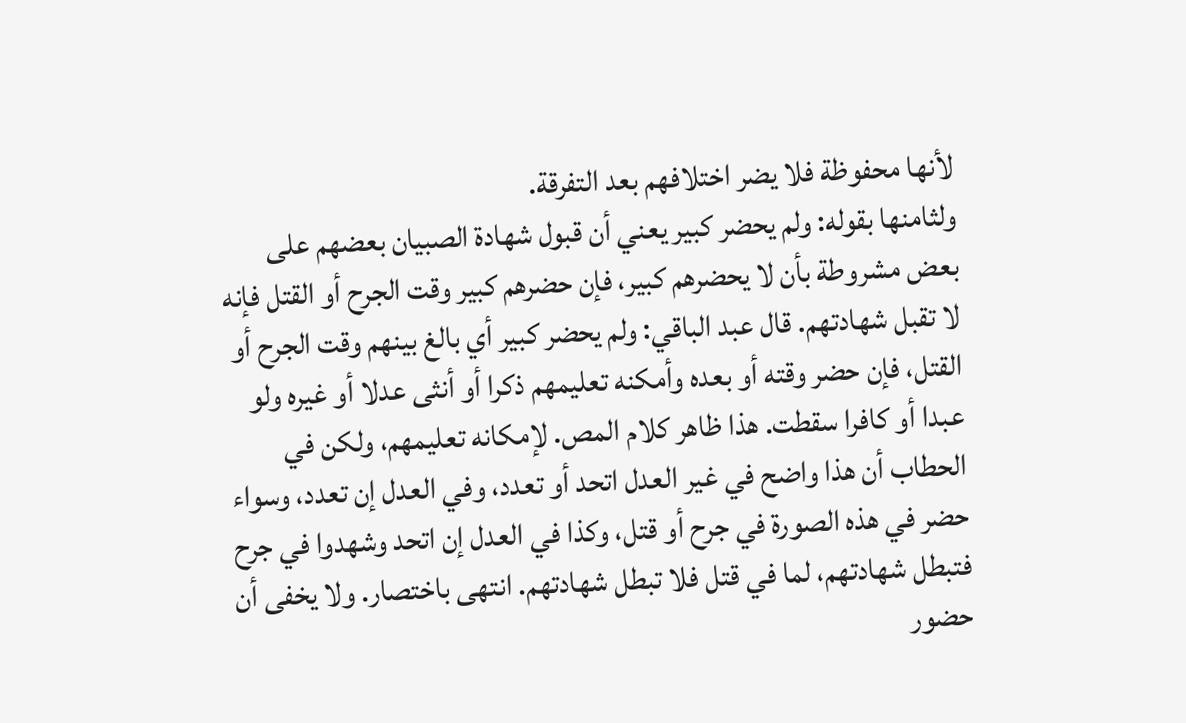لأنها محفوظة فلا يضر اختلافهم بعد التفرقة.
ولثامنها بقوله: ولم يحضر كبير يعني أن قبول شهادة الصبيان بعضهم على بعض مشروطة بأن لا يحضرهم كبير، فإن حضرهم كبير وقت الجرح أو القتل فإنه لا تقبل شهادتهم. قال عبد الباقي: ولم يحضر كبير أي بالغ بينهم وقت الجرح أو القتل، فإن حضر وقته أو بعده وأمكنه تعليمهم ذكرا أو أنثى عدلا أو غيره ولو عبدا أو كافرا سقطت. هذا ظاهر كلام المص. لإمكانه تعليمهم، ولكن في الحطاب أن هذا واضح في غير العدل اتحد أو تعدد، وفي العدل إن تعدد، وسواء حضر في هذه الصورة في جرح أو قتل، وكذا في العدل إن اتحد وشهدوا في جرح فتبطل شهادتهم، لما في قتل فلا تبطل شهادتهم. انتهى باختصار. ولا يخفى أن حضور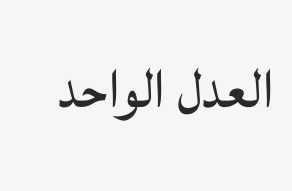العدل الواحد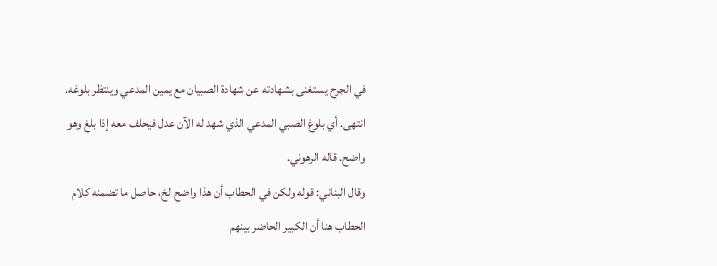في الجرح يستغنى بشهادته عن شهادة الصبيان مع يمين المدعي وينتظر بلوغه. انتهى. أي بلوغ الصبي المدعي الذي شهد له الآن عدل فيحلف معه إذا بلغ وهو واضح. قاله الرهوني.
وقال البناني: قوله ولكن في الحطاب أن هذا واضح لخ، حاصل ما تضمنه كلام الحطاب هنا أن الكبير الحاضر بينهم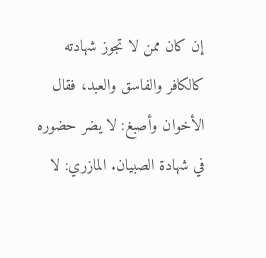إن كان ممن لا تجوز شهادته كالكافر والفاسق والعبد، فقال الأخوان وأصبغ: لا يضر حضوره في شهادة الصبيان. المازري: لا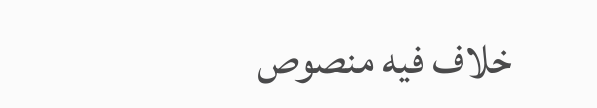خلاف فيه منصوص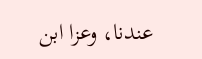عندنا، وعزا ابن